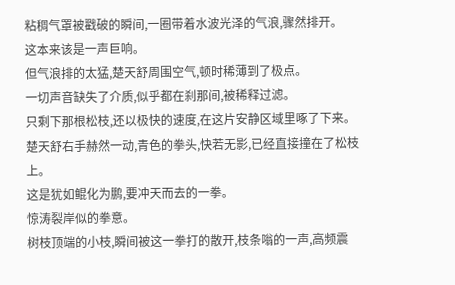粘稠气罩被戳破的瞬间,一圈带着水波光泽的气浪,骤然排开。
这本来该是一声巨响。
但气浪排的太猛,楚天舒周围空气,顿时稀薄到了极点。
一切声音缺失了介质,似乎都在刹那间,被稀释过滤。
只剩下那根松枝,还以极快的速度,在这片安静区域里啄了下来。
楚天舒右手赫然一动,青色的拳头,快若无影,已经直接撞在了松枝上。
这是犹如鲲化为鹏,要冲天而去的一拳。
惊涛裂岸似的拳意。
树枝顶端的小枝,瞬间被这一拳打的散开,枝条嗡的一声,高频震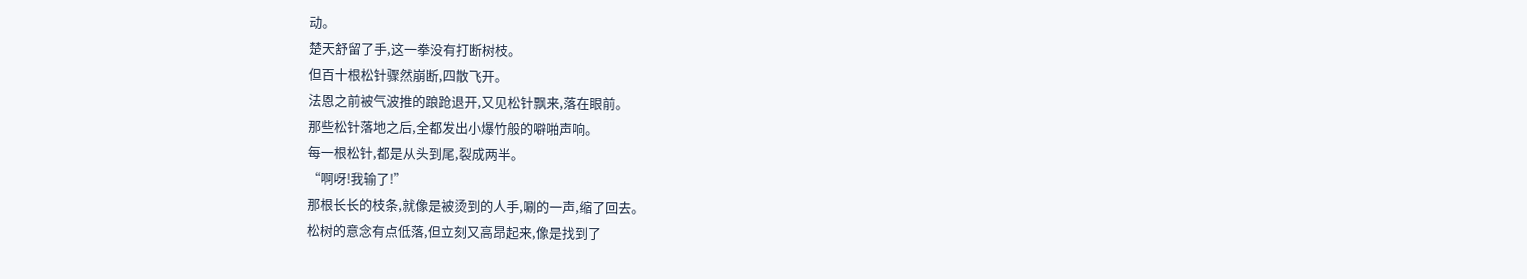动。
楚天舒留了手,这一拳没有打断树枝。
但百十根松针骤然崩断,四散飞开。
法恩之前被气波推的踉跄退开,又见松针飘来,落在眼前。
那些松针落地之后,全都发出小爆竹般的噼啪声响。
每一根松针,都是从头到尾,裂成两半。
“啊呀!我输了!”
那根长长的枝条,就像是被烫到的人手,唰的一声,缩了回去。
松树的意念有点低落,但立刻又高昂起来,像是找到了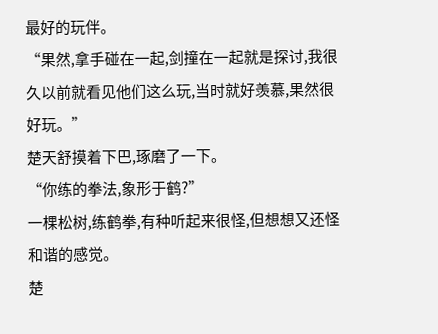最好的玩伴。
“果然,拿手碰在一起,剑撞在一起就是探讨,我很久以前就看见他们这么玩,当时就好羡慕,果然很好玩。”
楚天舒摸着下巴,琢磨了一下。
“你练的拳法,象形于鹤?”
一棵松树,练鹤拳,有种听起来很怪,但想想又还怪和谐的感觉。
楚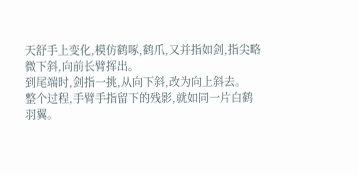天舒手上变化,模仿鹤啄,鹤爪,又并指如剑,指尖略微下斜,向前长臂挥出。
到尾端时,剑指一挑,从向下斜,改为向上斜去。
整个过程,手臂手指留下的残影,就如同一片白鹤羽翼。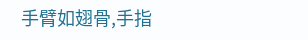手臂如翅骨,手指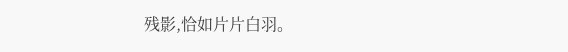残影,恰如片片白羽。